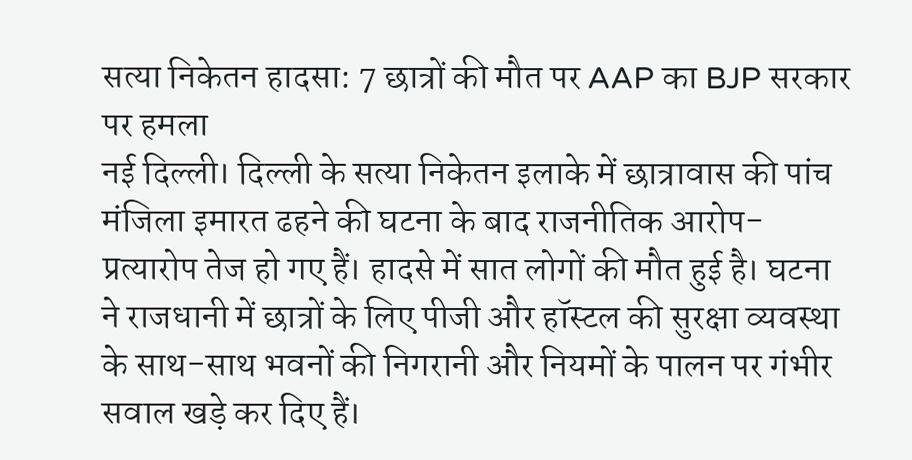सत्या निकेतन हादसा: 7 छात्रों की मौत पर AAP का BJP सरकार पर हमला
नई दिल्ली। दिल्ली के सत्या निकेतन इलाके में छात्रावास की पांच मंजिला इमारत ढहने की घटना के बाद राजनीतिक आरोप-प्रत्यारोप तेज हो गए हैं। हादसे में सात लोगों की मौत हुई है। घटना ने राजधानी में छात्रों के लिए पीजी और हॉस्टल की सुरक्षा व्यवस्था के साथ-साथ भवनों की निगरानी और नियमों के पालन पर गंभीर सवाल खड़े कर दिए हैं।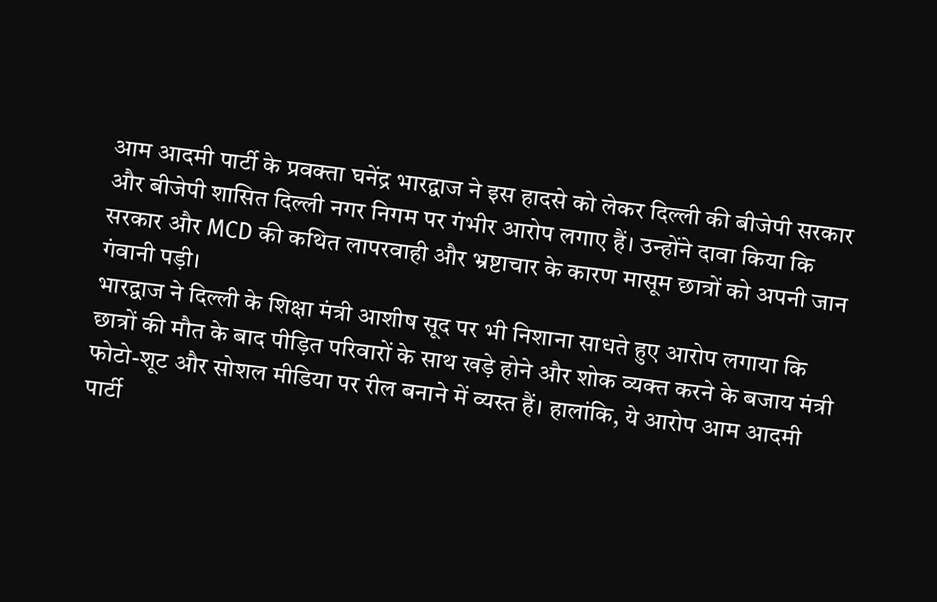आम आदमी पार्टी के प्रवक्ता घनेंद्र भारद्वाज ने इस हादसे को लेकर दिल्ली की बीजेपी सरकार और बीजेपी शासित दिल्ली नगर निगम पर गंभीर आरोप लगाए हैं। उन्होंने दावा किया कि सरकार और MCD की कथित लापरवाही और भ्रष्टाचार के कारण मासूम छात्रों को अपनी जान गंवानी पड़ी।
भारद्वाज ने दिल्ली के शिक्षा मंत्री आशीष सूद पर भी निशाना साधते हुए आरोप लगाया कि छात्रों की मौत के बाद पीड़ित परिवारों के साथ खड़े होने और शोक व्यक्त करने के बजाय मंत्री फोटो-शूट और सोशल मीडिया पर रील बनाने में व्यस्त हैं। हालांकि, ये आरोप आम आदमी पार्टी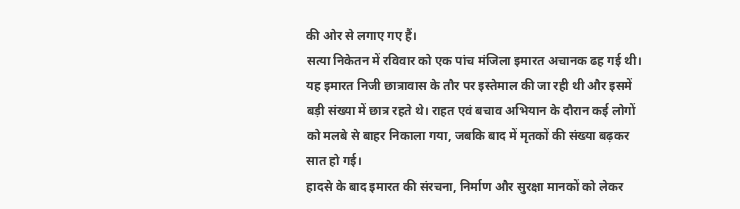की ओर से लगाए गए हैं।
सत्या निकेतन में रविवार को एक पांच मंजिला इमारत अचानक ढह गई थी। यह इमारत निजी छात्रावास के तौर पर इस्तेमाल की जा रही थी और इसमें बड़ी संख्या में छात्र रहते थे। राहत एवं बचाव अभियान के दौरान कई लोगों को मलबे से बाहर निकाला गया, जबकि बाद में मृतकों की संख्या बढ़कर सात हो गई।
हादसे के बाद इमारत की संरचना, निर्माण और सुरक्षा मानकों को लेकर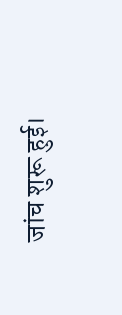जांच शुरू हुई।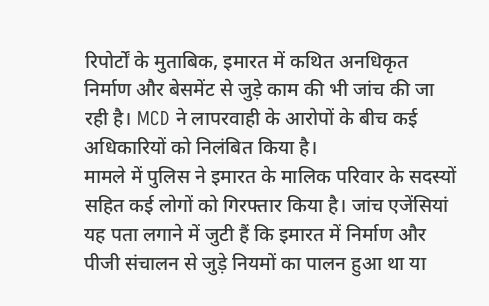रिपोर्टों के मुताबिक, इमारत में कथित अनधिकृत निर्माण और बेसमेंट से जुड़े काम की भी जांच की जा रही है। MCD ने लापरवाही के आरोपों के बीच कई अधिकारियों को निलंबित किया है।
मामले में पुलिस ने इमारत के मालिक परिवार के सदस्यों सहित कई लोगों को गिरफ्तार किया है। जांच एजेंसियां यह पता लगाने में जुटी हैं कि इमारत में निर्माण और पीजी संचालन से जुड़े नियमों का पालन हुआ था या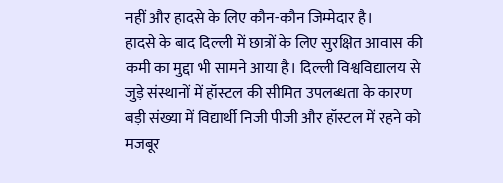नहीं और हादसे के लिए कौन-कौन जिम्मेदार है।
हादसे के बाद दिल्ली में छात्रों के लिए सुरक्षित आवास की कमी का मुद्दा भी सामने आया है। दिल्ली विश्वविद्यालय से जुड़े संस्थानों में हॉस्टल की सीमित उपलब्धता के कारण बड़ी संख्या में विद्यार्थी निजी पीजी और हॉस्टल में रहने को मजबूर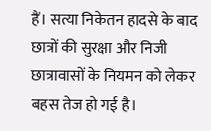हैं। सत्या निकेतन हादसे के बाद छात्रों की सुरक्षा और निजी छात्रावासों के नियमन को लेकर बहस तेज हो गई है।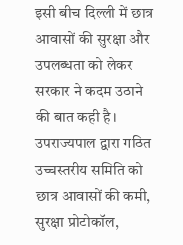इसी बीच दिल्ली में छात्र आवासों की सुरक्षा और उपलब्धता को लेकर सरकार ने कदम उठाने की बात कही है। उपराज्यपाल द्वारा गठित उच्चस्तरीय समिति को छात्र आवासों की कमी, सुरक्षा प्रोटोकॉल,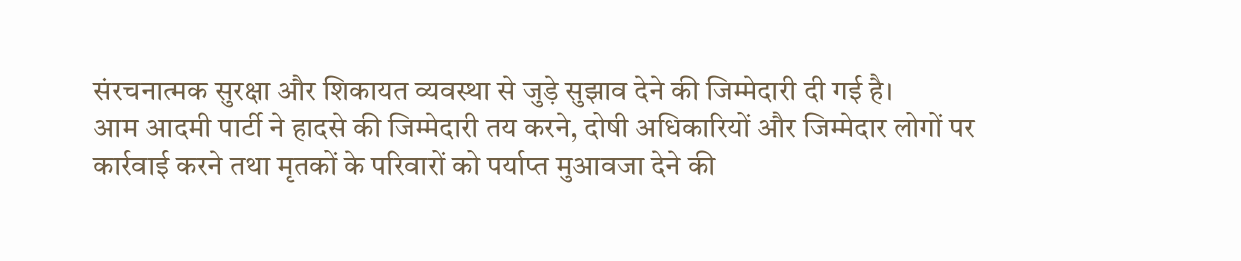संरचनात्मक सुरक्षा और शिकायत व्यवस्था से जुड़े सुझाव देने की जिम्मेदारी दी गई है।
आम आदमी पार्टी ने हादसे की जिम्मेदारी तय करने, दोषी अधिकारियों और जिम्मेदार लोगों पर कार्रवाई करने तथा मृतकों के परिवारों को पर्याप्त मुआवजा देने की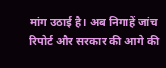मांग उठाई है। अब निगाहें जांच रिपोर्ट और सरकार की आगे की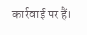कार्रवाई पर हैं।